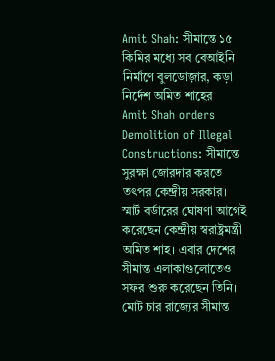Amit Shah: সীমান্তে ১৫ কিমির মধ্যে সব বেআইনি নির্মাণে বুলডোজ়ার, কড়া নির্দেশ অমিত শাহের
Amit Shah orders Demolition of Illegal Constructions: সীমান্তে সুরক্ষা জোরদার করতে তৎপর কেন্দ্রীয় সরকার। স্মার্ট বর্ডারের ঘোষণা আগেই করেছেন কেন্দ্রীয় স্বরাষ্ট্রমন্ত্রী অমিত শাহ। এবার দেশের সীমান্ত এলাকাগুলোতেও সফর শুরু করেছেন তিনি। মোট চার রাজ্যের সীমান্ত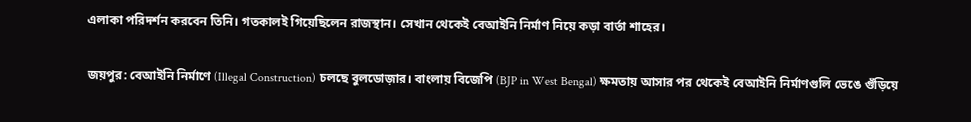এলাকা পরিদর্শন করবেন তিনি। গতকালই গিয়েছিলেন রাজস্থান। সেখান থেকেই বেআইনি নির্মাণ নিয়ে কড়া বার্তা শাহের।

জয়পুর: বেআইনি নির্মাণে (Illegal Construction) চলছে বুলডোজ়ার। বাংলায় বিজেপি (BJP in West Bengal) ক্ষমতায় আসার পর থেকেই বেআইনি নির্মাণগুলি ভেঙে গুঁড়িয়ে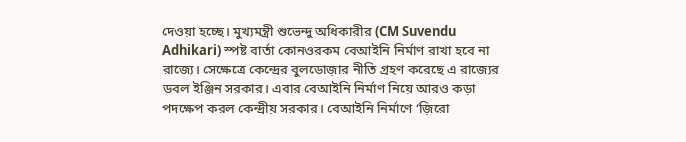দেওয়া হচ্ছে। মুখ্যমন্ত্রী শুভেন্দু অধিকারীর (CM Suvendu Adhikari) স্পষ্ট বার্তা কোনওরকম বেআইনি নির্মাণ রাখা হবে না রাজ্যে। সেক্ষেত্রে কেন্দ্রের বুলডোজ়ার নীতি গ্রহণ করেছে এ রাজ্যের ডবল ইঞ্জিন সরকার। এবার বেআইনি নির্মাণ নিয়ে আরও কড়া পদক্ষেপ করল কেন্দ্রীয় সরকার। বেআইনি নির্মাণে ‘জ়িরো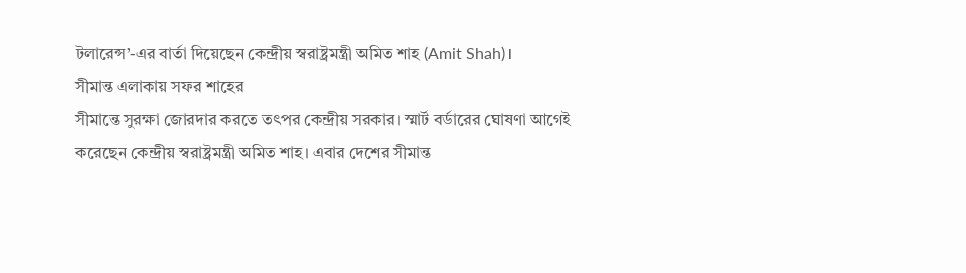টলারেন্স’-এর বার্তা দিয়েছেন কেন্দ্রীয় স্বরাষ্ট্রমন্ত্রী অমিত শাহ (Amit Shah)।
সীমান্ত এলাকায় সফর শাহের
সীমান্তে সুরক্ষা জোরদার করতে তৎপর কেন্দ্রীয় সরকার। স্মার্ট বর্ডারের ঘোষণা আগেই করেছেন কেন্দ্রীয় স্বরাষ্ট্রমন্ত্রী অমিত শাহ। এবার দেশের সীমান্ত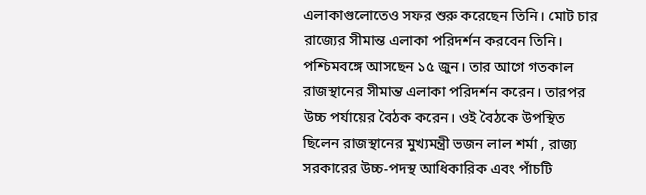এলাকাগুলোতেও সফর শুরু করেছেন তিনি। মোট চার রাজ্যের সীমান্ত এলাকা পরিদর্শন করবেন তিনি। পশ্চিমবঙ্গে আসছেন ১৫ জুন। তার আগে গতকাল রাজস্থানের সীমান্ত এলাকা পরিদর্শন করেন। তারপর উচ্চ পর্যায়ের বৈঠক করেন। ওই বৈঠকে উপস্থিত ছিলেন রাজস্থানের মুখ্যমন্ত্রী ভজন লাল শর্মা , রাজ্য সরকারের উচ্চ-পদস্থ আধিকারিক এবং পাঁচটি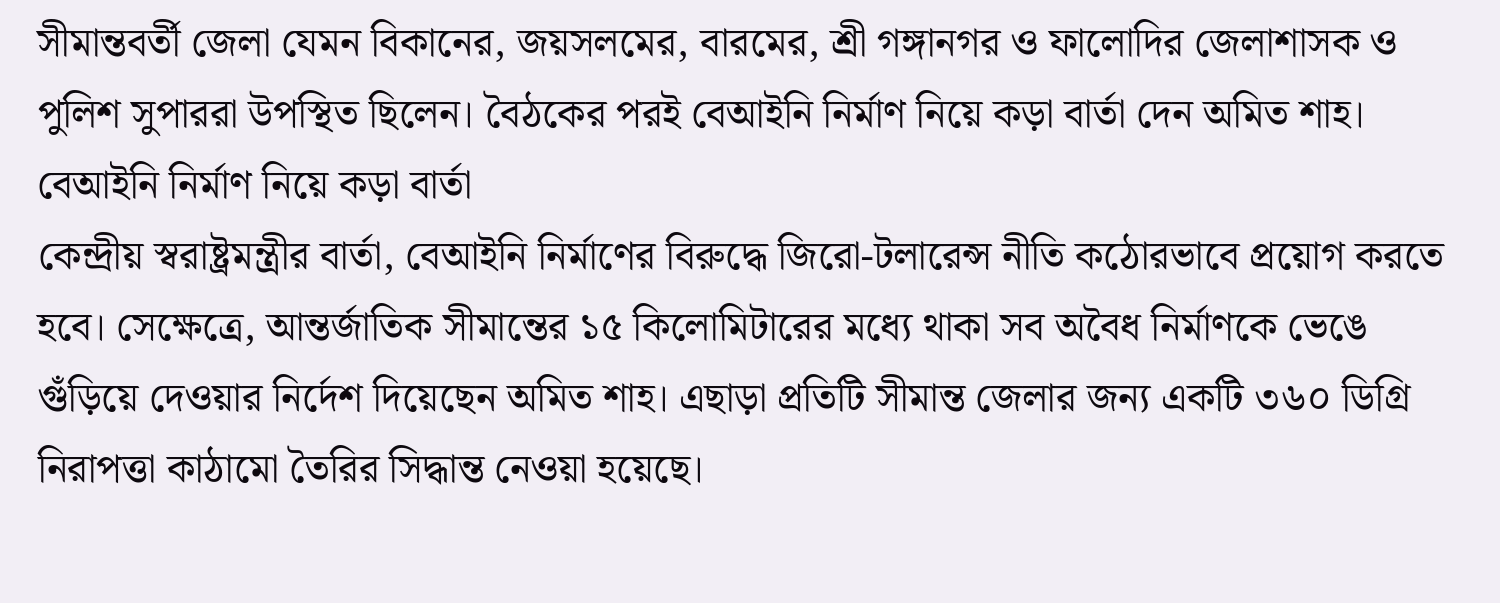সীমান্তবর্তী জেলা যেমন বিকানের, জয়সলমের, বারমের, শ্রী গঙ্গানগর ও ফালোদির জেলাশাসক ও পুলিশ সুপাররা উপস্থিত ছিলেন। বৈঠকের পরই বেআইনি নির্মাণ নিয়ে কড়া বার্তা দেন অমিত শাহ।
বেআইনি নির্মাণ নিয়ে কড়া বার্তা
কেন্দ্রীয় স্বরাষ্ট্রমন্ত্রীর বার্তা, বেআইনি নির্মাণের বিরুদ্ধে জিরো-টলারেন্স নীতি কঠোরভাবে প্রয়োগ করতে হবে। সেক্ষেত্রে, আন্তর্জাতিক সীমান্তের ১৫ কিলোমিটারের মধ্যে থাকা সব অবৈধ নির্মাণকে ভেঙে গুঁড়িয়ে দেওয়ার নির্দেশ দিয়েছেন অমিত শাহ। এছাড়া প্রতিটি সীমান্ত জেলার জন্য একটি ৩৬০ ডিগ্রি নিরাপত্তা কাঠামো তৈরির সিদ্ধান্ত নেওয়া হয়েছে।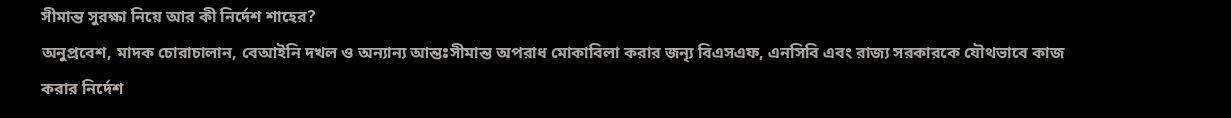সীমান্ত সুরক্ষা নিয়ে আর কী নির্দেশ শাহের?
অনুপ্রবেশ, মাদক চোরাচালান, বেআইনি দখল ও অন্যান্য আন্তঃসীমান্ত অপরাধ মোকাবিলা করার জন্যৃ বিএসএফ, এনসিবি এবং রাজ্য সরকারকে যৌথভাবে কাজ করার নির্দেশ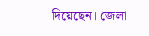দিয়েছেন। জেলা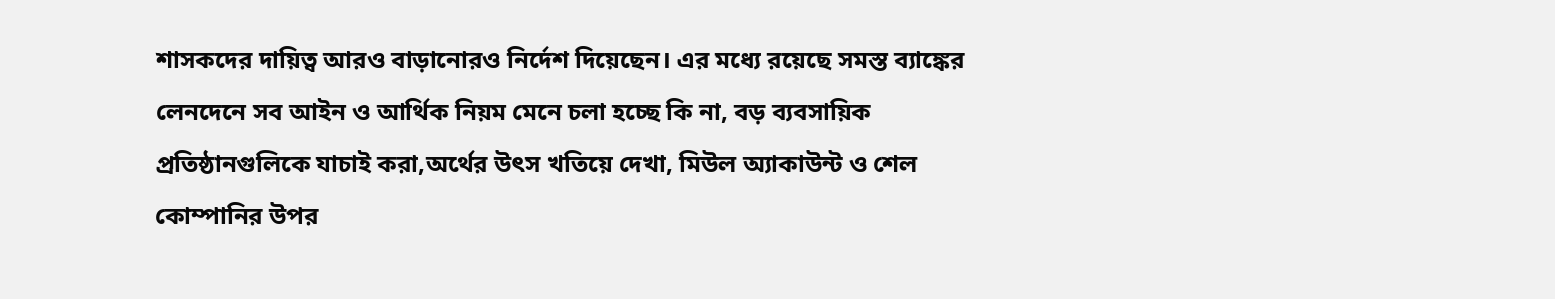শাসকদের দায়িত্ব আরও বাড়ানোরও নির্দেশ দিয়েছেন। এর মধ্যে রয়েছে সমস্ত ব্যাঙ্কের লেনদেনে সব আইন ও আর্থিক নিয়ম মেনে চলা হচ্ছে কি না, বড় ব্যবসায়িক প্রতিষ্ঠানগুলিকে যাচাই করা,অর্থের উৎস খতিয়ে দেখা, মিউল অ্যাকাউন্ট ও শেল কোম্পানির উপর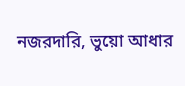নজরদারি, ভুয়ো আধার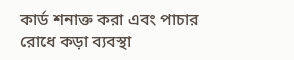কার্ড শনাক্ত করা এবং পাচার রোধে কড়া ব্যবস্থা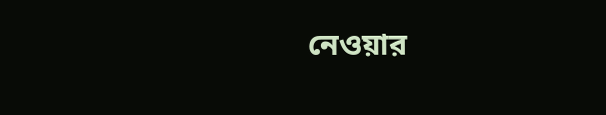নেওয়ার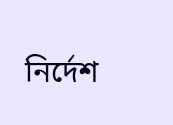নির্দেশ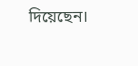দিয়েছেন।